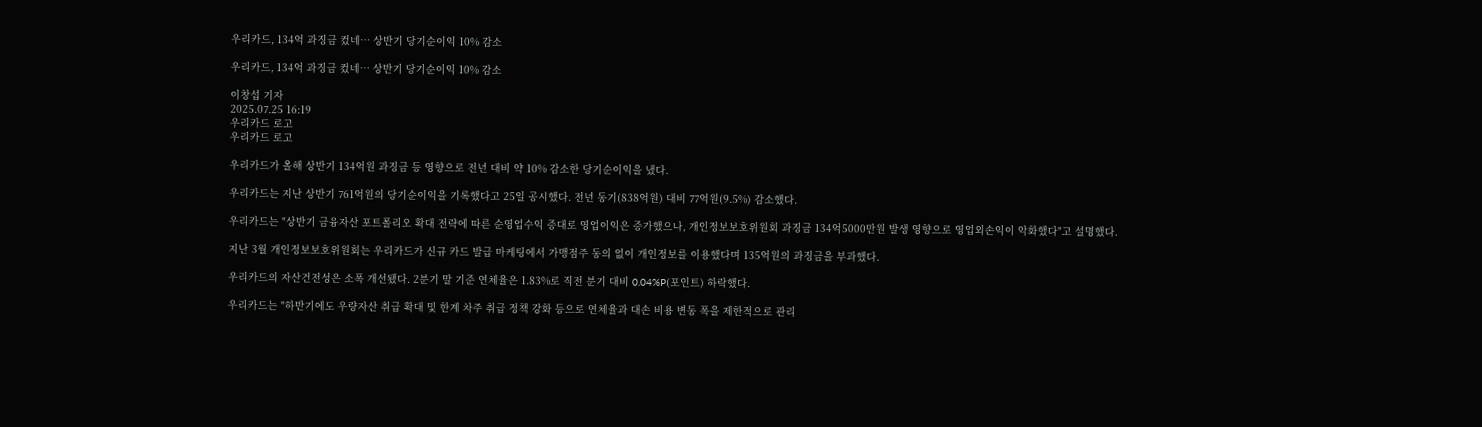우리카드, 134억 과징금 컸네… 상반기 당기순이익 10% 감소

우리카드, 134억 과징금 컸네… 상반기 당기순이익 10% 감소

이창섭 기자
2025.07.25 16:19
우리카드 로고
우리카드 로고

우리카드가 올해 상반기 134억원 과징금 등 영향으로 전년 대비 약 10% 감소한 당기순이익을 냈다.

우리카드는 지난 상반기 761억원의 당기순이익을 기록했다고 25일 공시했다. 전년 동기(838억원) 대비 77억원(9.5%) 감소했다.

우리카드는 "상반기 금융자산 포트폴리오 확대 전략에 따른 순영업수익 증대로 영업이익은 증가했으나, 개인정보보호위원회 과징금 134억5000만원 발생 영향으로 영업외손익이 악화했다"고 설명했다.

지난 3월 개인정보보호위원회는 우리카드가 신규 카드 발급 마케팅에서 가맹점주 동의 없이 개인정보를 이용했다며 135억원의 과징금을 부과했다.

우리카드의 자산건전성은 소폭 개선됐다. 2분기 말 기준 연체율은 1.83%로 직전 분기 대비 0.04%P(포인트) 하락했다.

우리카드는 "하반기에도 우량자산 취급 확대 및 한계 차주 취급 정책 강화 등으로 연체율과 대손 비용 변동 폭을 제한적으로 관리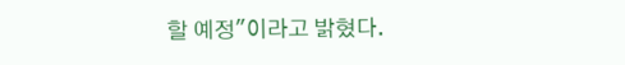할 예정"이라고 밝혔다.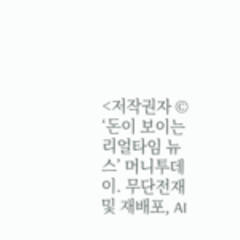<저작권자 © ‘돈이 보이는 리얼타임 뉴스’ 머니투데이. 무단전재 및 재배포, AI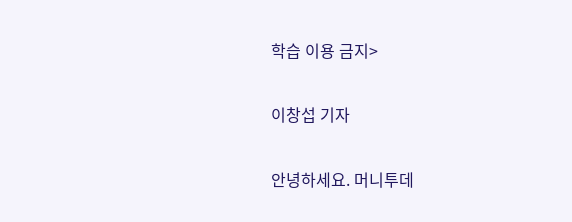학습 이용 금지>

이창섭 기자

안녕하세요. 머니투데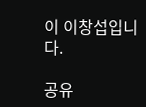이 이창섭입니다.

공유